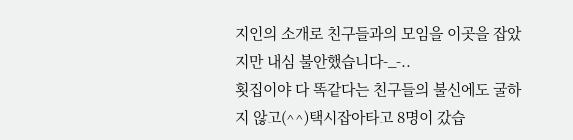지인의 소개로 친구들과의 모임을 이곳을 잡았지만 내심 불안했습니다-_-..
횟집이야 다 똑같다는 친구들의 불신에도 굴하지 않고(^^)택시잡아타고 8명이 갔습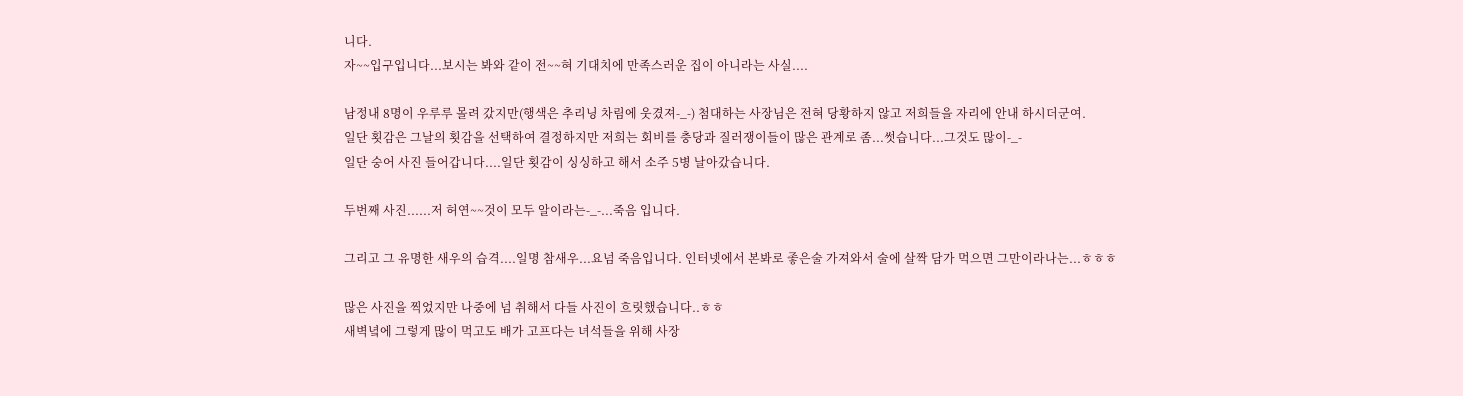니다.
자~~입구입니다...보시는 봐와 같이 전~~혀 기대치에 만족스러운 집이 아니라는 사실....

남정내 8명이 우루루 몰려 갔지만(행색은 추리닝 차림에 웃겼져-_-) 첨대하는 사장님은 전혀 당황하지 않고 저희들을 자리에 안내 하시더군여.
일단 횟감은 그날의 횟감을 선택하여 결정하지만 저희는 회비를 충당과 질러쟁이들이 많은 관계로 좀...썻습니다...그것도 많이-_-
일단 숭어 사진 들어갑니다....일단 횟감이 싱싱하고 해서 소주 5병 날아갔습니다.

두번째 사진......저 허연~~것이 모두 알이라는-_-...죽음 입니다.

그리고 그 유명한 새우의 습격....일명 참새우...요넘 죽음입니다. 인터넷에서 본봐로 좋은술 가져와서 술에 살짝 담가 먹으면 그만이라나는...ㅎㅎㅎ

많은 사진을 찍었지만 나중에 넘 취해서 다들 사진이 흐릿했습니다..ㅎㅎ
새벽녘에 그렇게 많이 먹고도 배가 고프다는 녀석들을 위해 사장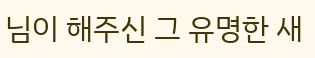님이 해주신 그 유명한 새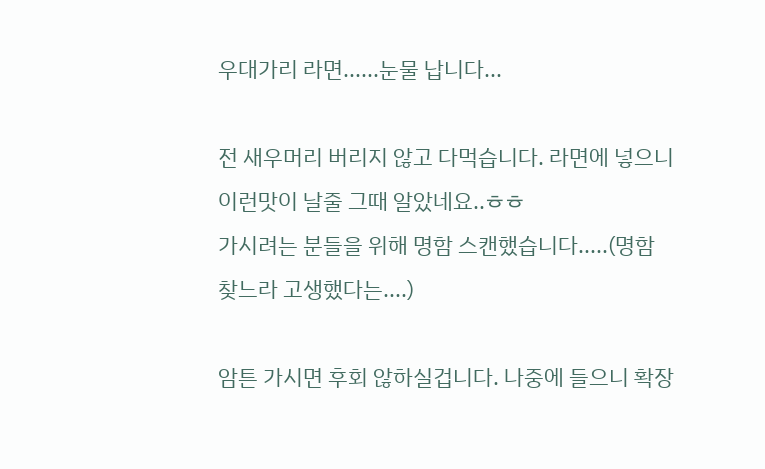우대가리 라면......눈물 납니다...

전 새우머리 버리지 않고 다먹습니다. 라면에 넣으니 이런맛이 날줄 그때 알았네요..ㅎㅎ
가시려는 분들을 위해 명함 스캔했습니다.....(명함 찾느라 고생했다는....)

암튼 가시면 후회 않하실겁니다. 나중에 들으니 확장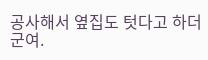공사해서 옆집도 텃다고 하더군여.